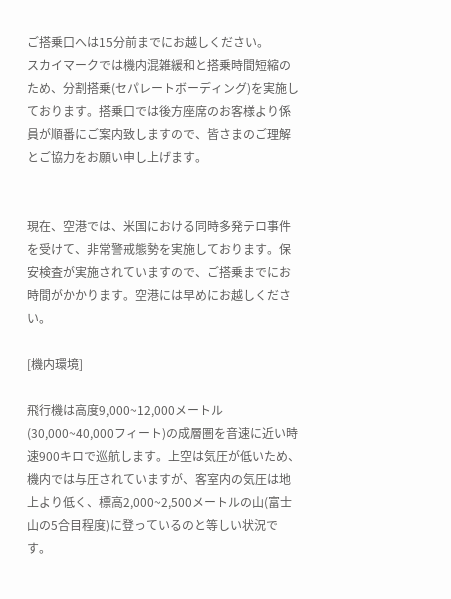ご搭乗口へは15分前までにお越しください。
スカイマークでは機内混雑緩和と搭乗時間短縮のため、分割搭乗(セパレートボーディング)を実施しております。搭乗口では後方座席のお客様より係員が順番にご案内致しますので、皆さまのご理解とご協力をお願い申し上げます。


現在、空港では、米国における同時多発テロ事件を受けて、非常警戒態勢を実施しております。保安検査が実施されていますので、ご搭乗までにお時間がかかります。空港には早めにお越しください。

[機内環境]

飛行機は高度9,000~12,000メートル(30,000~40,000フィート)の成層圏を音速に近い時速900キロで巡航します。上空は気圧が低いため、機内では与圧されていますが、客室内の気圧は地上より低く、標高2,000~2,500メートルの山(富士山の5合目程度)に登っているのと等しい状況です。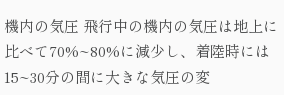機内の気圧 飛行中の機内の気圧は地上に比べて70%~80%に減少し、着陸時には15~30分の間に大きな気圧の変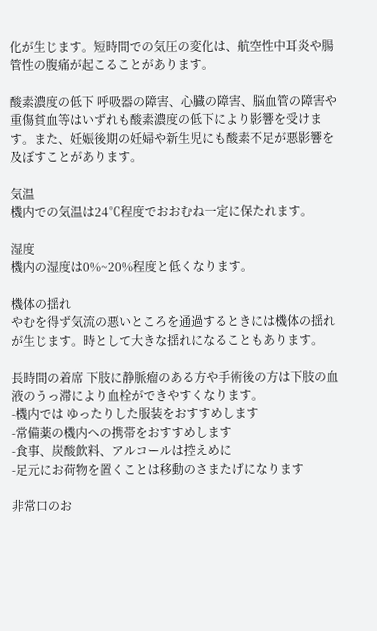化が生じます。短時間での気圧の変化は、航空性中耳炎や腸管性の腹痛が起こることがあります。

酸素濃度の低下 呼吸器の障害、心臓の障害、脳血管の障害や重傷貧血等はいずれも酸素濃度の低下により影響を受けます。また、妊娠後期の妊婦や新生児にも酸素不足が悪影響を及ぼすことがあります。

気温
機内での気温は24℃程度でおおむね一定に保たれます。

湿度
機内の湿度は0%~20%程度と低くなります。

機体の揺れ
やむを得ず気流の悪いところを通過するときには機体の揺れが生じます。時として大きな揺れになることもあります。

長時間の着席 下肢に静脈瘤のある方や手術後の方は下肢の血液のうっ滞により血栓ができやすくなります。
-機内では ゆったりした服装をおすすめします
-常備薬の機内への携帯をおすすめします
-食事、炭酸飲料、アルコールは控えめに
-足元にお荷物を置くことは移動のさまたげになります

非常口のお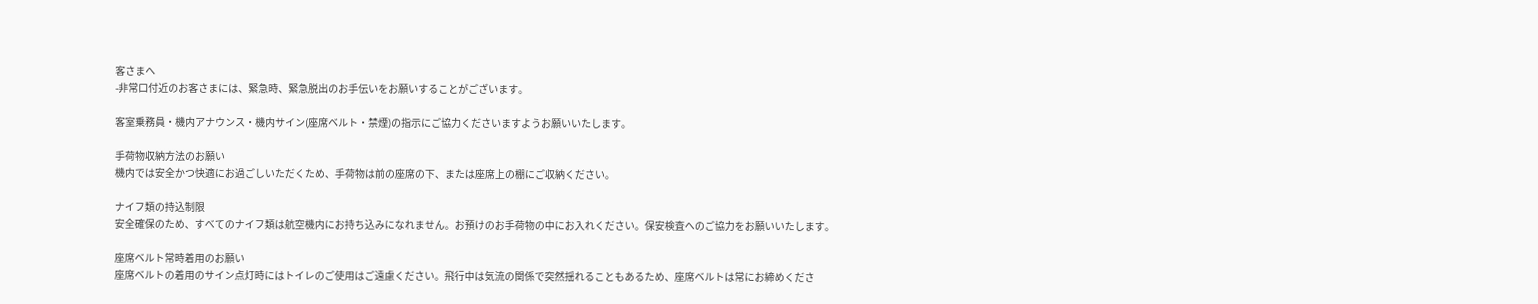客さまへ
-非常口付近のお客さまには、緊急時、緊急脱出のお手伝いをお願いすることがございます。

客室乗務員・機内アナウンス・機内サイン(座席ベルト・禁煙)の指示にご協力くださいますようお願いいたします。

手荷物収納方法のお願い
機内では安全かつ快適にお過ごしいただくため、手荷物は前の座席の下、または座席上の棚にご収納ください。

ナイフ類の持込制限
安全確保のため、すべてのナイフ類は航空機内にお持ち込みになれません。お預けのお手荷物の中にお入れください。保安検査へのご協力をお願いいたします。

座席ベルト常時着用のお願い
座席ベルトの着用のサイン点灯時にはトイレのご使用はご遠慮ください。飛行中は気流の関係で突然揺れることもあるため、座席ベルトは常にお締めくださ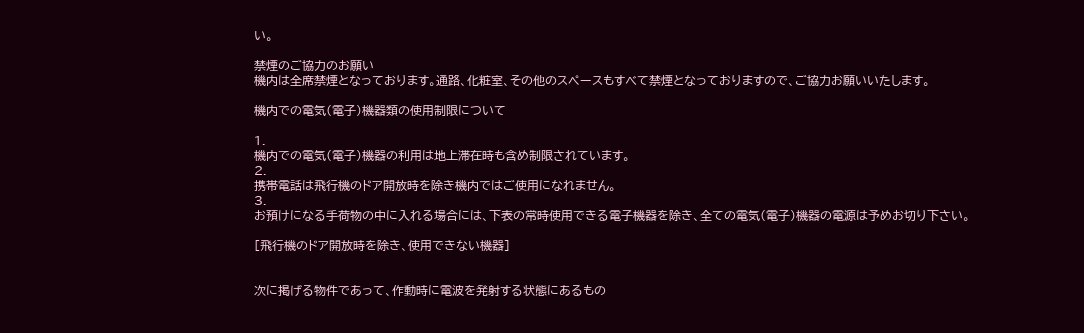い。

禁煙のご協力のお願い
機内は全席禁煙となっております。通路、化粧室、その他のスペースもすべて禁煙となっておりますので、ご協力お願いいたします。

機内での電気(電子)機器類の使用制限について

1.
機内での電気(電子)機器の利用は地上滞在時も含め制限されています。
2.
携帯電話は飛行機のドア開放時を除き機内ではご使用になれません。
3.
お預けになる手荷物の中に入れる場合には、下表の常時使用できる電子機器を除き、全ての電気(電子)機器の電源は予めお切り下さい。

[飛行機のドア開放時を除き、使用できない機器]


次に掲げる物件であって、作動時に電波を発射する状態にあるもの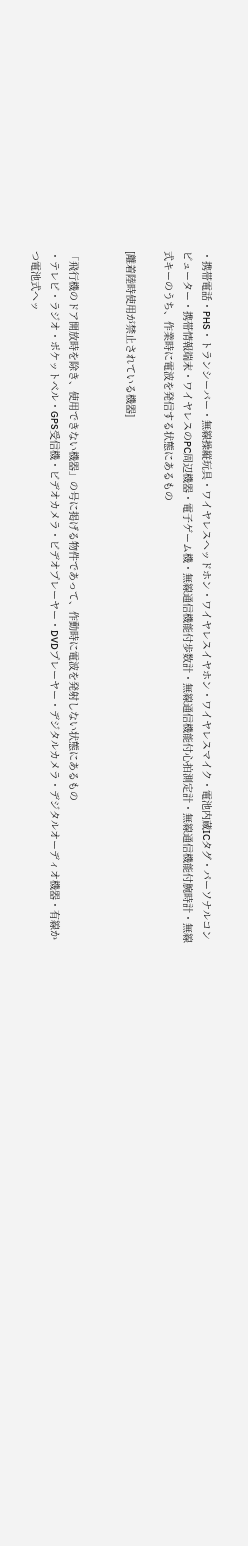・携帯電話・PHS・トランシーバー・無線操縦玩具・ワイヤレスヘッドホン・ワイヤレスイヤホン・ワイヤレスマイク・電池内蔵ICタグ・パーソナルコンピューター・携帯情報端末・ワイヤレスのPC周辺機器・電子ゲーム機・無線通信機能付歩数計・無線通信機能付心拍測定計・無線通信機能付腕時計・無線式キーのうち、作業時に電波を発信する状態にあるもの

[離着陸時使用が禁止されている機器]


「飛行機のドア開放時を除き、使用できない機器」の号に掲げる物件であって、作動時に電波を発射しない状態にあるもの
・テレビ・ラジオ・ポケットベル・GPS受信機・ビデオカメラ・ビデオプレーヤー・DVDプレーヤー・デジタルカメラ・デジタルオーディオ機器・有線かつ電池式ヘッ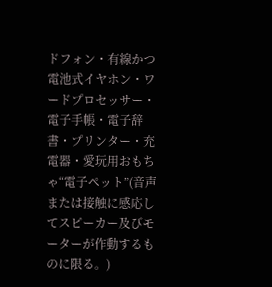ドフォン・有線かつ電池式イヤホン・ワードプロセッサー・電子手帳・電子辞書・プリンター・充電器・愛玩用おもちゃ“電子ペット”(音声または接触に感応してスピーカー及びモーターが作動するものに限る。)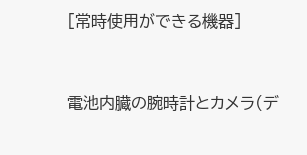[常時使用ができる機器]


電池内臓の腕時計とカメラ(デ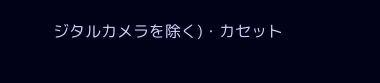ジタルカメラを除く)・カセット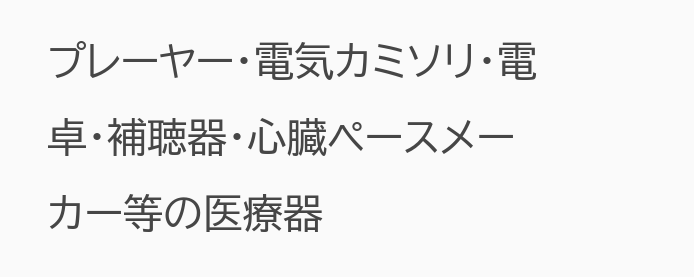プレーヤー・電気カミソリ・電卓・補聴器・心臓ペースメーカー等の医療器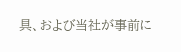具、および当社が事前に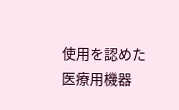使用を認めた医療用機器